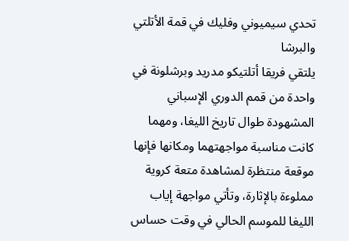تحدي سيميوني وفليك في قمة الأتلتي والبرشا
يلتقي فريقا أتلتيكو مدريد وبرشلونة في واحدة من قمم الدوري الإسباني المشهودة طوال تاريخ الليغا، ومهما كانت مناسبة مواجهتهما ومكانها فإنها موقعة منتظرة لمشاهدة متعة كروية مملوءة بالإثارة، وتأتي مواجهة إياب الليغا للموسم الحالي في وقت حساس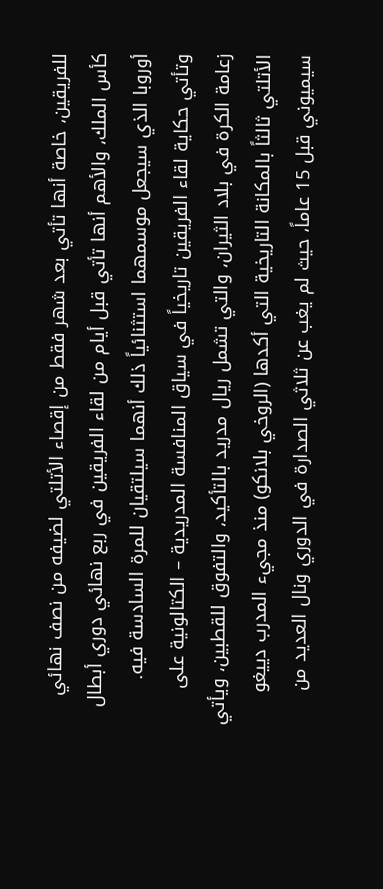للفريقين، خاصة أنها تأتي بعد شهر فقط من إقصاء الأتلتي لضيفه من نصف نهائي كأس الملك، والأهم أنها تأتي قبل أيام من لقاء الفريقين في ربع نهائي دوري أبطال أوروبا الذي سيجعل موسمهما استثنائياً ذلك أنهما سيلتقيان للمرة السادسة فيه.
وتأتي حكاية لقاء الفريقين تاريخياً في سياق المنافسة المدريدية – الكتالونية على زعامة الكرة في بلاد الثيران، والتي تشمل ريال مدريد بالتأكيد، والتفوق للقطبين، ويأتي الأتلتي ثالثاً بالمكانة التاريخية التي أكدها (الروخي بلانكو) منذ مجيء المدرب دييغو سيميوني قبل 15 عاماً، حيث لم يغب عن ثلاثي الصدارة في الدوري ونال العديد من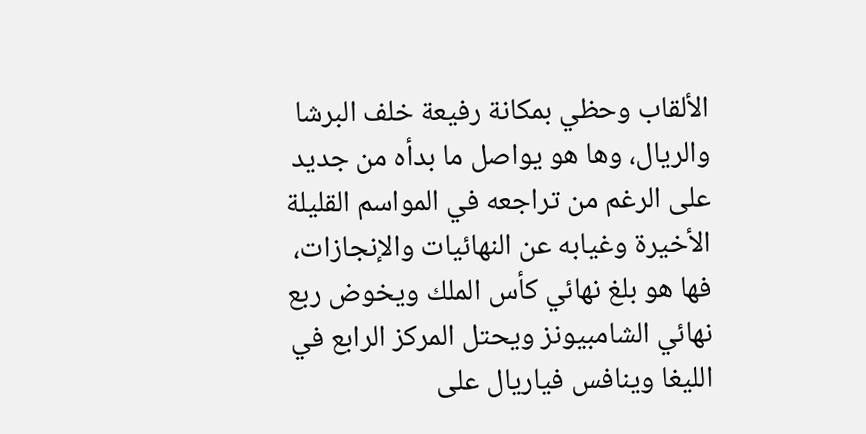الألقاب وحظي بمكانة رفيعة خلف البرشا والريال، وها هو يواصل ما بدأه من جديد على الرغم من تراجعه في المواسم القليلة الأخيرة وغيابه عن النهائيات والإنجازات، فها هو بلغ نهائي كأس الملك ويخوض ربع نهائي الشامبيونز ويحتل المركز الرابع في الليغا وينافس فياريال على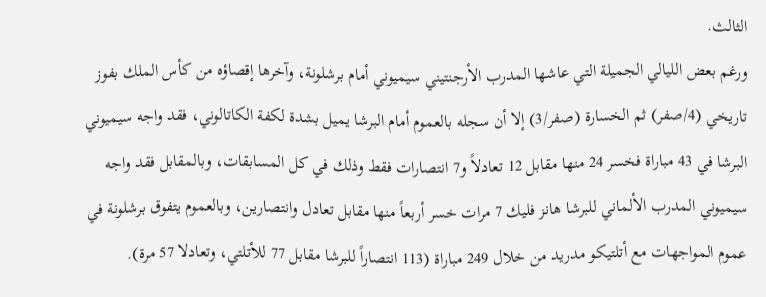الثالث.
ورغم بعض الليالي الجميلة التي عاشها المدرب الأرجنتيني سيميوني أمام برشلونة، وآخرها إقصاؤه من كأس الملك بفوز تاريخي (4/صفر) ثم الخسارة (صفر/3) إلا أن سجله بالعموم أمام البرشا يميل بشدة لكفة الكاتالوني، فقد واجه سيميوني البرشا في 43 مباراة فخسر 24 منها مقابل 12 تعادلاً و7 انتصارات فقط وذلك في كل المسابقات، وبالمقابل فقد واجه سيميوني المدرب الألماني للبرشا هانز فليك 7 مرات خسر أربعاً منها مقابل تعادل وانتصارين، وبالعموم يتفوق برشلونة في عموم المواجهات مع أتلتيكو مدريد من خلال 249 مباراة (113 انتصاراً للبرشا مقابل 77 للأتلتي، وتعادلا 57 مرة).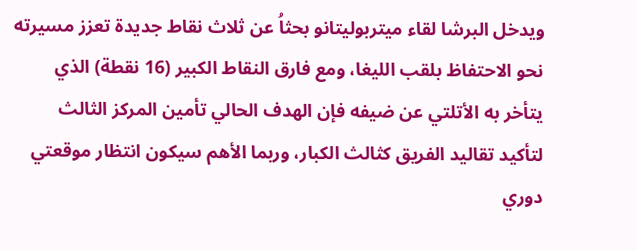ويدخل البرشا لقاء ميتربوليتانو بحثاُ عن ثلاث نقاط جديدة تعزز مسيرته نحو الاحتفاظ بلقب الليغا، ومع فارق النقاط الكبير (16 نقطة) الذي يتأخر به الأتلتي عن ضيفه فإن الهدف الحالي تأمين المركز الثالث لتأكيد تقاليد الفريق كثالث الكبار، وربما الأهم سيكون انتظار موقعتي دوري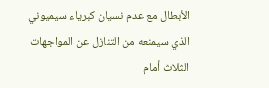الأبطال مع عدم نسيان كبرياء سيميوني الذي سيمنعه من التنازل عن المواجهات الثلاث أمام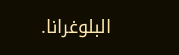البلوغرانا.